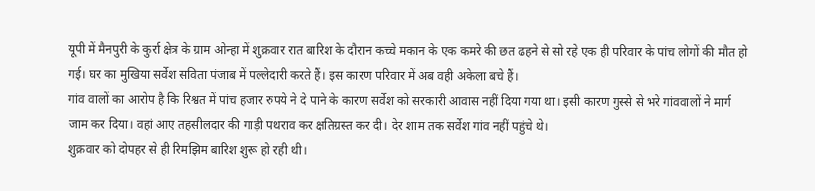यूपी में मैनपुरी के कुर्रा क्षेत्र के ग्राम ओन्हा में शुक्रवार रात बारिश के दौरान कच्चे मकान के एक कमरे की छत ढहने से सो रहे एक ही परिवार के पांच लोगों की मौत हो गई। घर का मुखिया सर्वेश सविता पंजाब में पल्लेदारी करते हैं। इस कारण परिवार में अब वही अकेला बचे हैं।
गांव वालों का आरोप है कि रिश्वत में पांच हजार रुपये ने दे पाने के कारण सर्वेश को सरकारी आवास नहीं दिया गया था। इसी कारण गुस्से से भरे गांववालों ने मार्ग जाम कर दिया। वहां आए तहसीलदार की गाड़ी पथराव कर क्षतिग्रस्त कर दी। देर शाम तक सर्वेश गांव नहीं पहुंचे थे।
शुक्रवार को दोपहर से ही रिमझिम बारिश शुरू हो रही थी।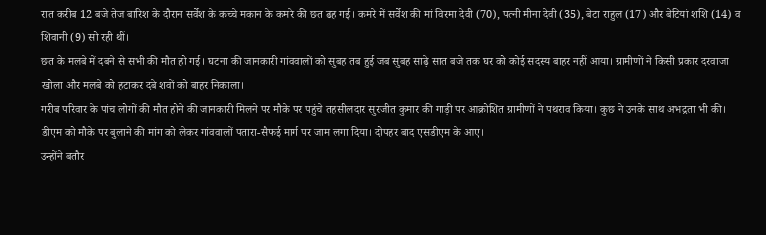रात करीब 12 बजे तेज बारिश के दौरान सर्वेश के कच्चे मकान के कमरे की छत ढह गई। कमरे में सर्वेश की मां विरमा देवी (70), पत्नी मीना देवी (35), बेटा राहुल (17) और बेटियां शशि (14) व शिवानी (9) सो रही थीं।
छत के मलबे में दबने से सभी की मौत हो गई। घटना की जानकारी गांववालों को सुबह तब हुई जब सुबह साढ़े सात बजे तक घर को कोई सदस्य बाहर नहीं आया। ग्रामीणों ने किसी प्रकार दरवाजा खोला और मलबे को हटाकर दबे शवों को बाहर निकाला।
गरीब परिवार के पांच लोगों की मौत होने की जानकारी मिलने पर मौके पर पहुंचे तहसीलदार सुरजीत कुमार की गाड़ी पर आक्रोशित ग्रामीणों ने पथराव किया। कुछ ने उनके साथ अभद्रता भी की।
डीएम को मौके पर बुलाने की मांग को लेकर गांववालों पतारा-सैफई मार्ग पर जाम लगा दिया। दोपहर बाद एसडीएम के आए।
उन्होंने बतौर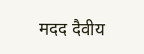मदद दैवीय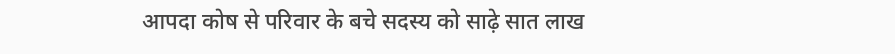आपदा कोष से परिवार के बचे सदस्य को साढ़े सात लाख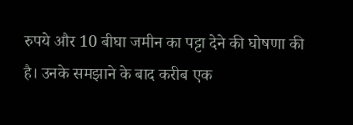रुपये और 10 बीघा जमीन का पट्टा देने की घोषणा की है। उनके समझाने के बाद करीब एक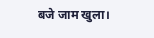बजे जाम खुला।